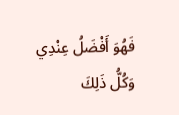فَهُوَ أَفْضَلُ عِنْدِي وَكُلُّ ذَلِكَ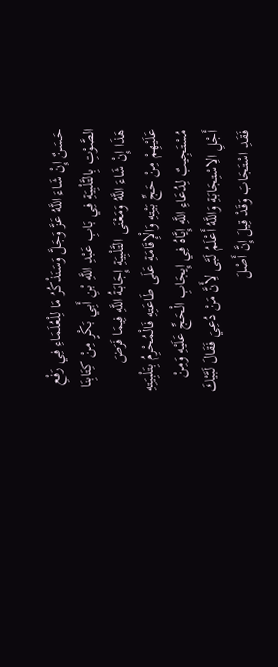حَسَنٌ إِنْ شَاءَ اللَّهُ عَزَّ وَجَلَّ وَسَنَذْكُرُ مَا لِلْعُلَمَاءِ فِي رَفْعِ الصَّوْتِ بِالتَّلْبِيَةِ فِي بَابِ عَبْدِ اللَّهِ بْنِ أَبِي بَكْرٍ مِنْ كِتَابِنَا هَذَا إِنْ شَاءَ اللَّهُ وَمَعْنَى التَّلْبِيَةِ إِجَابَةُ اللَّهِ فِيمَا فَرَضَ عَلَيْهِمْ مِنْ حَجِّ بَيْتِهِ وَالْإِقَامَةِ عَلَى طَاعَتِهِ فَالْمُحْرِمُ بِتَلْبِيَتِهِ مُسْتَجِيبٌ لِدُعَاءِ اللَّهِ إِيَّاهُ فِي إِيجَابِ الْحَجِّ عَلَيْهِ وَمِنْ أَجْلِ الِاسْتِجَابَةِ وَاللَّهُ أَعْلَمُ لَبَّى لِأَنَّ مَنْ دُعِيَ فَقَالَ لَبَّيْكَ فَقَدِ اسْتَجَابَ وَقَدْ قِيلَ إِنَّ أَصْلَ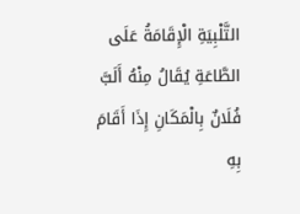التَّلْبِيَةِ الْإِقَامَةُ عَلَى الطَّاعَةِ يُقَالُ مِنْهُ أَلَبَّ فُلَانٌ بِالْمَكَانِ إِذَا أَقَامَ بِهِ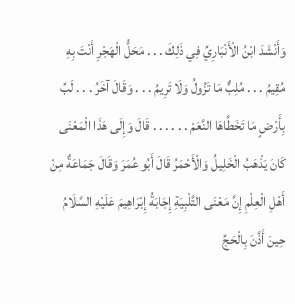وَأَنْشَدَ ابْنُ الْأَنْبَارِيِّ فِي ذَلِكَ . . . مَحَلُّ الْهَجْرِ أَنْتَ بِهِ مُقِيمُ . . . مُلِبٌّ مَا تَزُولُ وَلَا تَرِيمُ . . . وَقَالَ آخَرُ . . . لَبِّ بِأَرْضٍ مَا تَخَطَّاهَا النَّعَمْ . . . . . . قَالَ وَإِلَى هَذَا الْمَعْنَى كَانَ يَذْهَبُ الْخَلِيلُ وَالْأَحْمَرُ قَالَ أَبُو عُمَرَ وَقَالَ جَمَاعَةٌ مِنْ أَهْلِ الْعِلْمِ إِنَّ مَعْنَى التَّلْبِيَةِ إِجَابَةُ إِبْرَاهِيمَ عَلَيْهِ السَّلَامُ حِينَ أَذَّنَ بِالْحَجِّ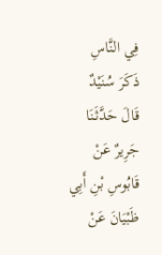فِي النَّاسِ ذَكَرَ سُنَيْدٌ قَالَ حَدَّثَنَا جَرِيرٌ عَنْ قَابُوسِ بْنِ أَبِي ظَبْيَانَ عَنْ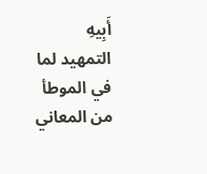أَبِيهِ
التمهيد لما في الموطأ من المعاني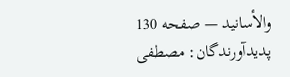والأسانيد — صفحه 130
پدیدآورندگان: مصطفى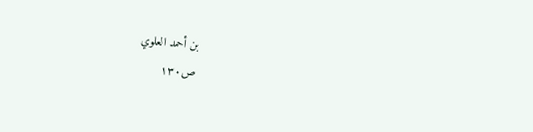بن أحمد العلوي
ص۱۳۰